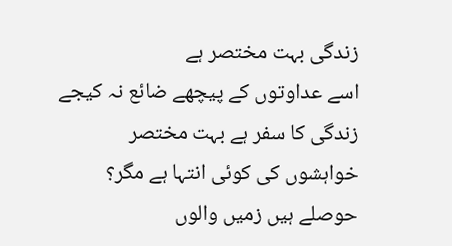زندگی بہت مختصر ہے
اسے عداوتوں کے پیچھے ضائع نہ کیجے
زندگی کا سفر ہے بہت مختصر
خواہشوں کی کوئی انتہا ہے مگر؟
حوصلے ہیں زمیں والوں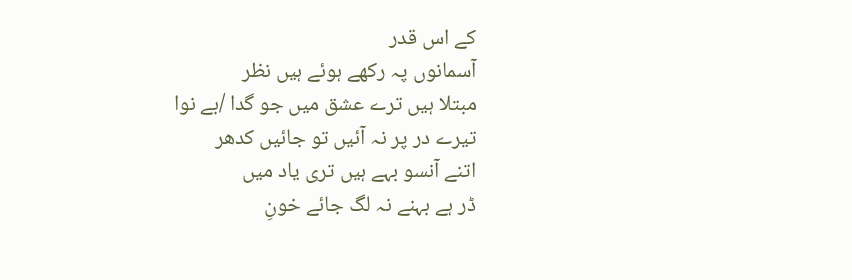کے اس قدر
آسمانوں پہ رکھے ہوئے ہیں نظر
مبتلا ہیں ترے عشق میں جو گدا /بے نوا
تیرے در پر نہ آئیں تو جائیں کدھر
اتنے آنسو بہے ہیں تری یاد میں
ڈر ہے بہنے نہ لگ جائے خونِ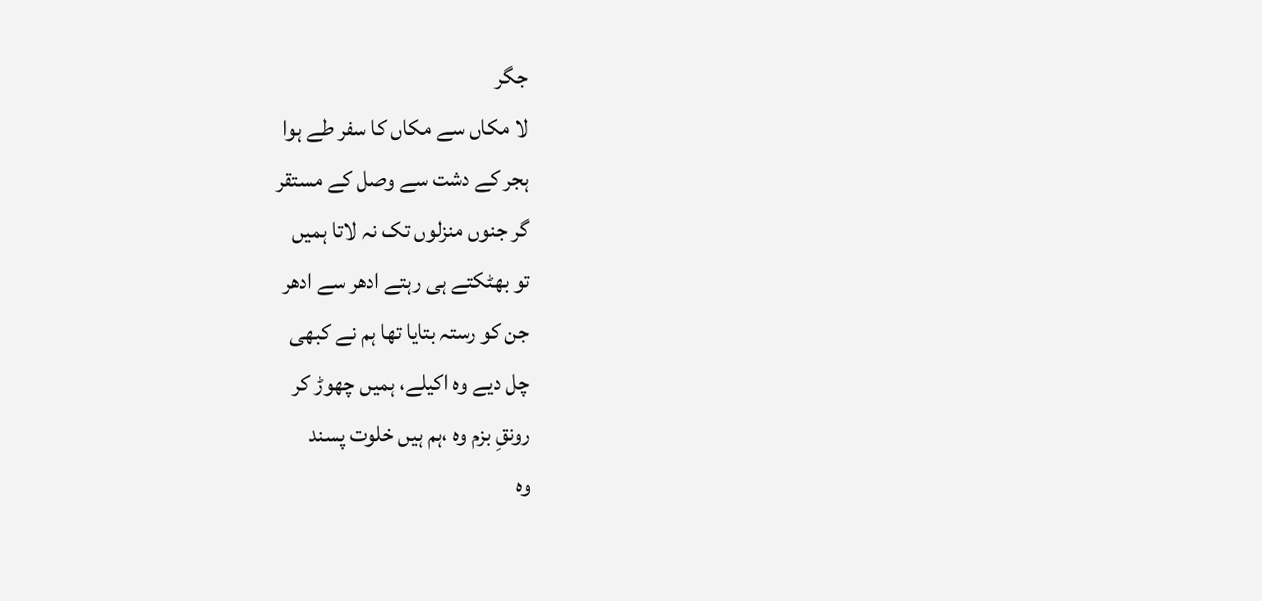جگر
لا مکاں سے مکاں کا سفر طے ہوا
ہجر کے دشت سے وصل کے مستقر
گر جنوں منزلوں تک نہ لاتا ہمیں
تو بھٹکتے ہی رہتے ادھر سے ادھر
جن کو رستہ بتایا تھا ہم نے کبھی
چل دیے وہ اکیلے، ہمیں چھوڑ کر
رونقِ بزم وہ ،ہم ہیں خلوت پسند
وہ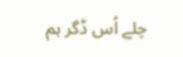چلے اُس ڈگر ہم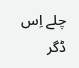چلے اِس ڈگر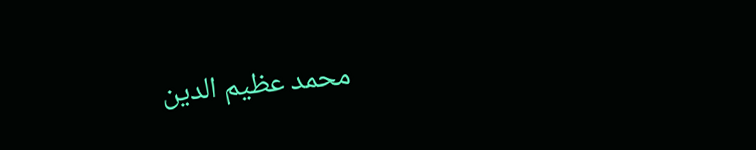محمد عظیم الدین